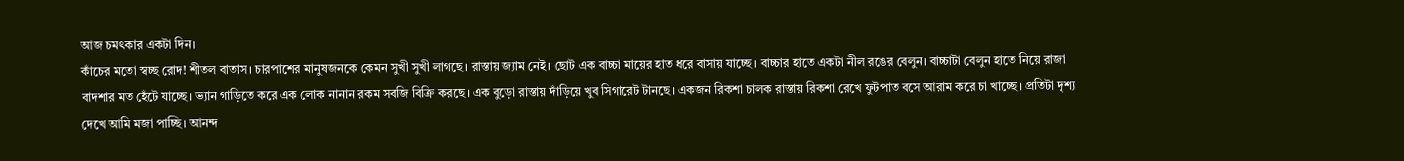আজ চমৎকার একটা দিন।
কাঁচের মতো স্বচ্ছ রোদ! শীতল বাতাস। চারপাশের মানুষজনকে কেমন সুখী সুখী লাগছে। রাস্তায় জ্যাম নেই। ছোট এক বাচ্চা মায়ের হাত ধরে বাসায় যাচ্ছে। বাচ্চার হাতে একটা নীল রঙের বেলুন। বাচ্চাটা বেলুন হাতে নিয়ে রাজা বাদশার মত হেঁটে যাচ্ছে। ভ্যান গাড়িতে করে এক লোক নানান রকম সবজি বিক্রি করছে। এক বুড়ো রাস্তায় দাঁড়িয়ে খুব সিগারেট টানছে। একজন রিকশা চালক রাস্তায় রিকশা রেখে ফুটপাত বসে আরাম করে চা খাচ্ছে। প্রতিটা দৃশ্য দেখে আমি মজা পাচ্ছি। আনন্দ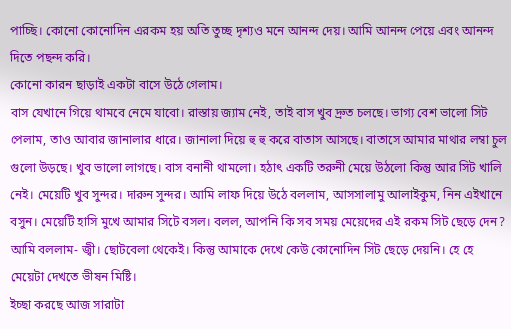পাচ্ছি। কোনো কোনোদিন এরকম হয় অতি তুচ্ছ দৃশ্যও মনে আনন্দ দেয়। আমি আনন্দ পেয়ে এবং আনন্দ দিতে পছন্দ করি।
কোনো কারন ছাড়াই একটা বাসে উঠে গেলাম।
বাস যেখানে গিয়ে থামবে নেমে যাবো। রাস্তায় জ্যাম নেই, তাই বাস খুব দ্রুত চলছে। ভাগ্য বেশ ভালো সিট পেলাম, তাও আবার জানালার ধারে। জানালা দিয়ে হু হু করে বাতাস আসছে। বাতাসে আমার মাথার লম্বা চুল গুলো উড়ছে। খুব ভালো লাগছে। বাস বনানী থামলো। হঠাৎ একটি তরুনী মেয়ে উঠলো কিন্তু আর সিট খালি নেই। মেয়েটি খুব সুন্দর। দারুন সুন্দর। আমি লাফ দিয়ে উঠে বললাম, আসসালামু আলাইকুম, নিন এইখানে বসুন। মেয়েটি হাসি মুখে আমার সিটে বসল। বলল, আপনি কি সব সময় মেয়েদের এই রকম সিট ছেড়ে দেন? আমি বললাম- জ্বী। ছোটবেলা থেকেই। কিন্তু আমাকে দেখে কেউ কোনোদিন সিট ছেড়ে দেয়নি। হে হে
মেয়েটা দেখতে ভীষন মিষ্টি।
ইচ্ছা করছে আজ সারাটা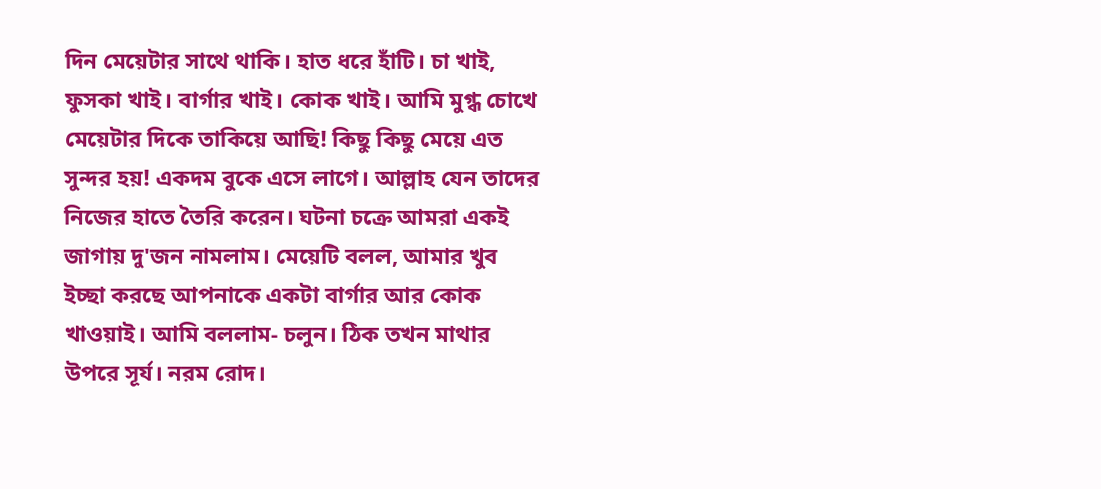দিন মেয়েটার সাথে থাকি। হাত ধরে হাঁটি। চা খাই, ফুসকা খাই। বার্গার খাই। কোক খাই। আমি মুগ্ধ চোখে মেয়েটার দিকে তাকিয়ে আছি! কিছু কিছু মেয়ে এত সুন্দর হয়! একদম বুকে এসে লাগে। আল্লাহ যেন তাদের নিজের হাতে তৈরি করেন। ঘটনা চক্রে আমরা একই জাগায় দু'জন নামলাম। মেয়েটি বলল, আমার খুব ইচ্ছা করছে আপনাকে একটা বার্গার আর কোক খাওয়াই। আমি বললাম- চলুন। ঠিক তখন মাথার উপরে সূর্য। নরম রোদ।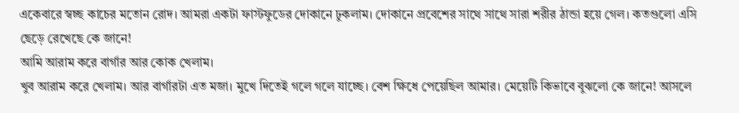একেবারে স্বচ্ছ কাচের মতোন রোদ। আমরা একটা ফাস্টফুডের দোকানে ঢুকলাম। দোকানে প্রবেশের সাথে সাথে সারা শরীর ঠান্ডা হয়ে গেল। কতগুলো এসি ছেড়ে রেখেছে কে জানে!
আমি আরাম করে বার্গার আর কোক খেলাম।
খুব আরাম করে খেলাম। আর বার্গারটা এত মজা। মুখে দিতেই গলে গলে যাচ্ছে। বেশ ক্ষিধে পেয়েছিল আমার। মেয়েটি কিভাবে বুঝলো কে জানে! আসলে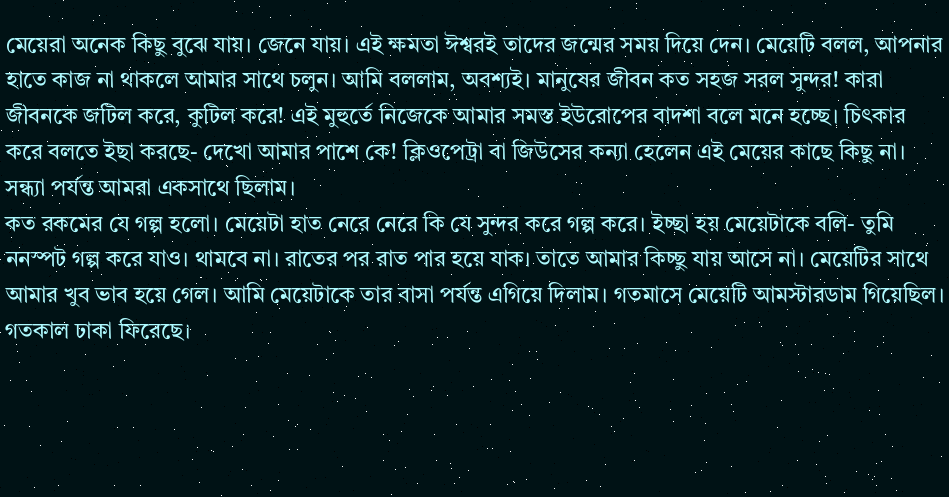মেয়েরা অনেক কিছু বুঝে যায়। জেনে যায়। এই ক্ষমতা ঈশ্বরই তাদের জন্মের সময় দিয়ে দেন। মেয়েটি বলল, আপনার হাতে কাজ না থাকলে আমার সাথে চলুন। আমি বললাম, অবশ্যই। মানুষের জীবন কত সহজ সরল সুন্দর! কারা জীবনকে জটিল করে, কুটিল করে! এই মুহুর্তে নিজেকে আমার সমস্ত ইউরোপের বাদশা বলে মনে হচ্ছে। চিৎকার করে বলতে ইছা করছে- দেখো আমার পাশে কে! ক্লিওপেট্রা বা জিউসের কন্যা হেলেন এই মেয়ের কাছে কিছু না।
সন্ধ্যা পর্যন্ত আমরা একসাথে ছিলাম।
কত রকমের যে গল্প হলো। মেয়েটা হাত নেরে নেরে কি যে সুন্দর করে গল্প করে। ইচ্ছা হয় মেয়েটাকে বলি- তুমি ননস্পট গল্প করে যাও। থামবে না। রাতের পর রাত পার হয়ে যাক। তাতে আমার কিচ্ছু যায় আসে না। মেয়েটির সাথে আমার খুব ভাব হয়ে গেল। আমি মেয়েটাকে তার বাসা পর্যন্ত এগিয়ে দিলাম। গতমাসে মেয়েটি আমস্টারডাম গিয়েছিল। গতকাল ঢাকা ফিরেছে।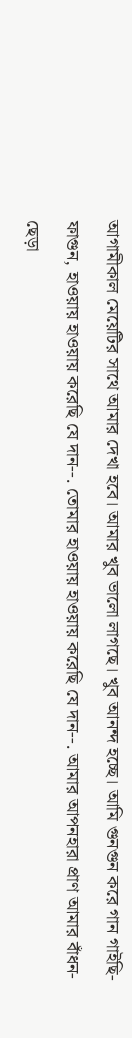আগামীকাল মেয়েটির সাথে আমার দেখা হবে। আমার খুব ভালো লাগছে। খুব আনন্দ হচ্ছে। আমি গুনগুন করে গান গাইছি- ফাগুন, হাওয়ায় হাওয়ায় করেছি যে দান--. তোমার হাওয়ায় হাওয়ায় করেছি যে দান--. আমার আপনহারা প্রাণ আমার বাঁধন-ছেড়া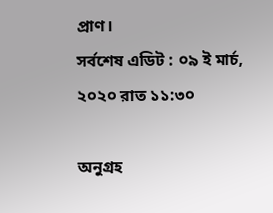প্রাণ।
সর্বশেষ এডিট : ০৯ ই মার্চ, ২০২০ রাত ১১:৩০

অনুগ্রহ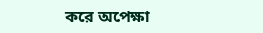করে অপেক্ষা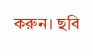করুন। ছবি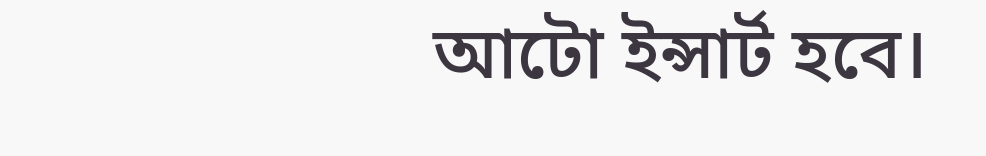আটো ইন্সার্ট হবে।